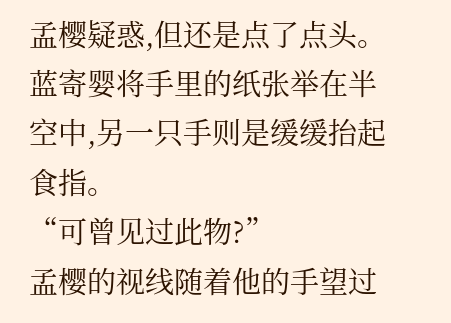孟樱疑惑,但还是点了点头。
蓝寄婴将手里的纸张举在半空中,另一只手则是缓缓抬起食指。
“可曾见过此物?”
孟樱的视线随着他的手望过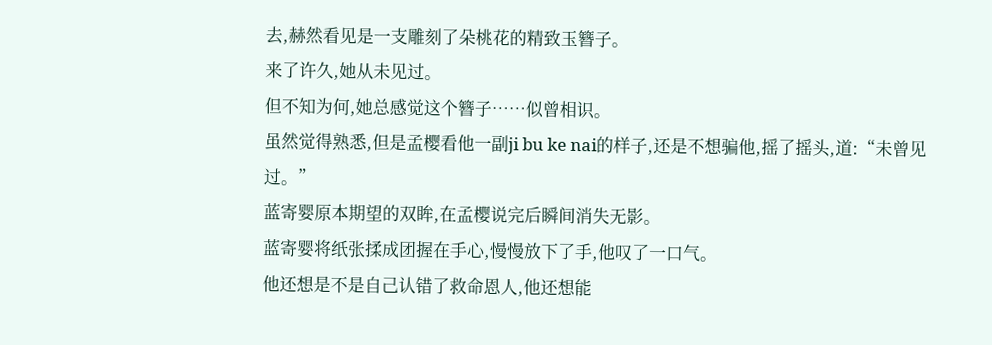去,赫然看见是一支雕刻了朵桃花的精致玉簪子。
来了许久,她从未见过。
但不知为何,她总感觉这个簪子……似曾相识。
虽然觉得熟悉,但是孟樱看他一副ji bu ke nai的样子,还是不想骗他,摇了摇头,道:“未曾见过。”
蓝寄婴原本期望的双眸,在孟樱说完后瞬间消失无影。
蓝寄婴将纸张揉成团握在手心,慢慢放下了手,他叹了一口气。
他还想是不是自己认错了救命恩人,他还想能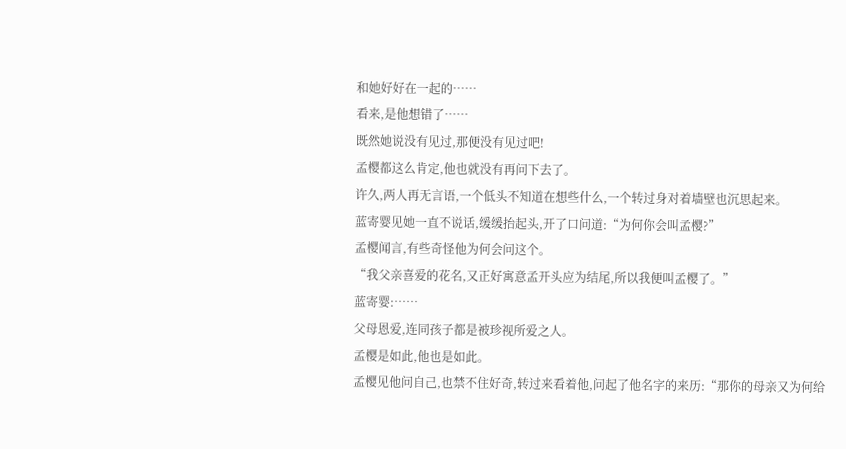和她好好在一起的……
看来,是他想错了……
既然她说没有见过,那便没有见过吧!
孟樱都这么肯定,他也就没有再问下去了。
许久,两人再无言语,一个低头不知道在想些什么,一个转过身对着墙壁也沉思起来。
蓝寄婴见她一直不说话,缓缓抬起头,开了口问道:“为何你会叫孟樱?”
孟樱闻言,有些奇怪他为何会问这个。
“我父亲喜爱的花名,又正好寓意孟开头应为结尾,所以我便叫孟樱了。”
蓝寄婴:……
父母恩爱,连同孩子都是被珍视所爱之人。
孟樱是如此,他也是如此。
孟樱见他问自己,也禁不住好奇,转过来看着他,问起了他名字的来历:“那你的母亲又为何给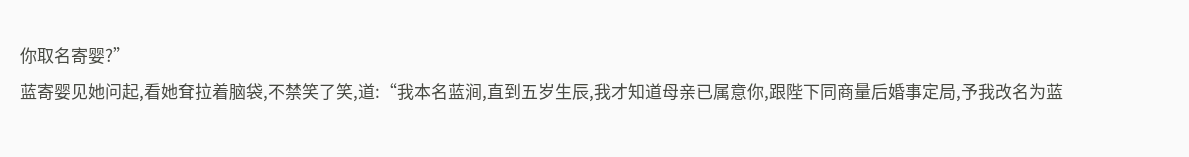你取名寄婴?”
蓝寄婴见她问起,看她耷拉着脑袋,不禁笑了笑,道:“我本名蓝涧,直到五岁生辰,我才知道母亲已属意你,跟陛下同商量后婚事定局,予我改名为蓝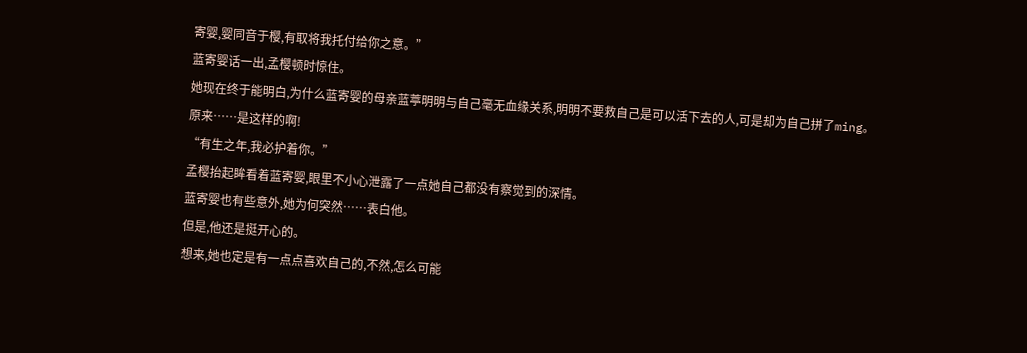寄婴,婴同音于樱,有取将我托付给你之意。”
蓝寄婴话一出,孟樱顿时惊住。
她现在终于能明白,为什么蓝寄婴的母亲蓝葶明明与自己毫无血缘关系,明明不要救自己是可以活下去的人,可是却为自己拼了ming。
原来……是这样的啊!
“有生之年,我必护着你。”
孟樱抬起眸看着蓝寄婴,眼里不小心泄露了一点她自己都没有察觉到的深情。
蓝寄婴也有些意外,她为何突然……表白他。
但是,他还是挺开心的。
想来,她也定是有一点点喜欢自己的,不然,怎么可能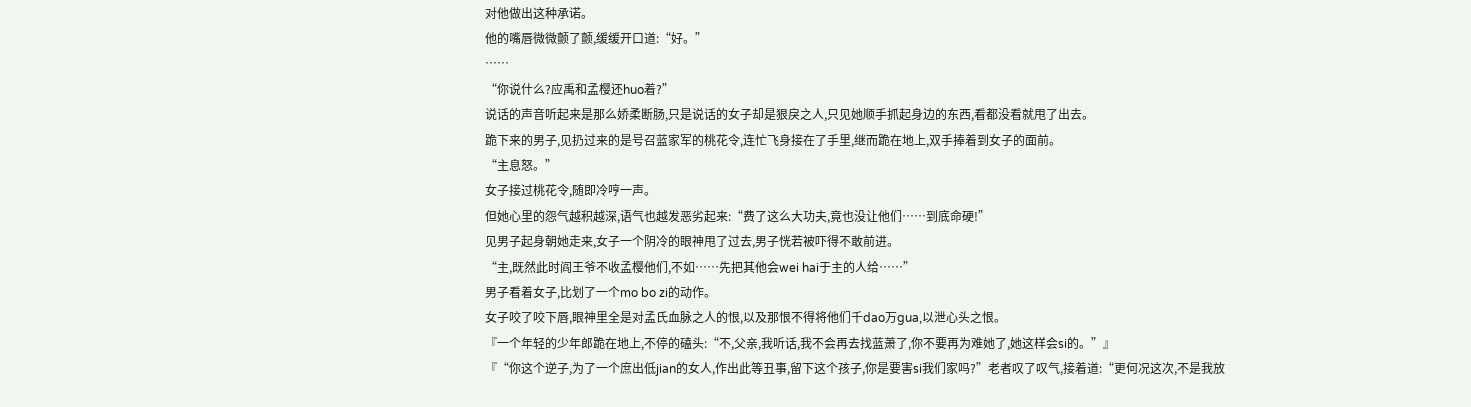对他做出这种承诺。
他的嘴唇微微颤了颤,缓缓开口道:“好。”
……
“你说什么?应禹和孟樱还huo着?”
说话的声音听起来是那么娇柔断肠,只是说话的女子却是狠戾之人,只见她顺手抓起身边的东西,看都没看就甩了出去。
跪下来的男子,见扔过来的是号召蓝家军的桃花令,连忙飞身接在了手里,继而跪在地上,双手捧着到女子的面前。
“主息怒。”
女子接过桃花令,随即冷哼一声。
但她心里的怨气越积越深,语气也越发恶劣起来:“费了这么大功夫,竟也没让他们……到底命硬!”
见男子起身朝她走来,女子一个阴冷的眼神甩了过去,男子恍若被吓得不敢前进。
“主,既然此时阎王爷不收孟樱他们,不如……先把其他会wei hai于主的人给……”
男子看着女子,比划了一个mo bo zi的动作。
女子咬了咬下唇,眼神里全是对孟氏血脉之人的恨,以及那恨不得将他们千dao万gua,以泄心头之恨。
『一个年轻的少年郎跪在地上,不停的磕头:“不,父亲,我听话,我不会再去找蓝萧了,你不要再为难她了,她这样会si的。”』
『“你这个逆子,为了一个庶出低jian的女人,作出此等丑事,留下这个孩子,你是要害si我们家吗?”老者叹了叹气,接着道:“更何况这次,不是我放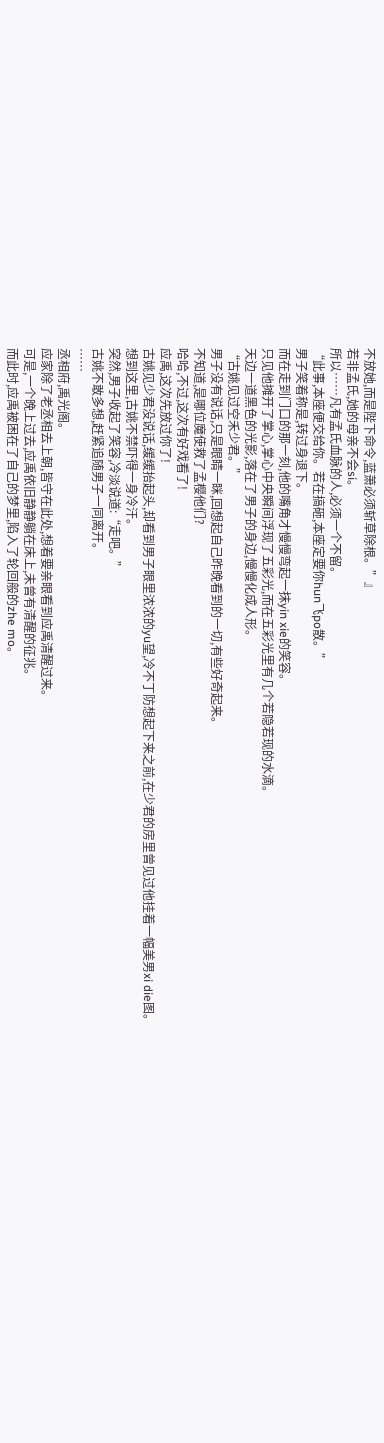不放她,而是陛下命令,蓝萧必须斩草除根。”』
若非孟氏,她的母亲不会si。
所以……凡有孟氏血脉的人,必须一个不留。
“此事,本座便交给你。若在搞砸,本座定要你hun飞po散。”
男子笑着称是,转过身退下。
而在走到门口的那一刻,他的嘴角才慢慢弯起一抹yin xie的笑容。
只见他摊开了掌心,掌心中央瞬间浮现了五彩光,而在五彩光里有几个若隐若现的水滴。
天边一道黑色的光影,落在了男子的身边,慢慢化成人形。
“古姚见过空禾少君。”
男子没有说话,只是眼睛一眯,回想起自己昨晚看到的一切,有些好奇起来。
不知道,是哪位魔使救了孟樱他们?
哈哈,不过,这次有好戏看了!
应禹,这次先放过你了!
古姚见少君没说话,缓缓抬起头,却看到男子眼里浓浓的yu望,冷不丁防想起下来之前,在少君的房里曾见过他挂着一幅美男xi die图。
想到这里,古姚不禁吓得一身冷汗。
突然,男子收起了笑容,冷淡说道:“走吧。”
古姚不敢多想,赶紧追随男子一同离开。
……
丞相府,禹光阁。
应家除了老丞相去上朝,皆守在此处,想着要亲眼看到应禹清醒过来。
可是,一个晚上过去,应禹依旧静静躺在床上,未曾有清醒的征兆。
而此时,应禹被困在了自己的梦里,陷入了轮回般的zhe mo。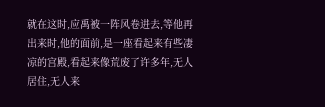就在这时,应禹被一阵风卷进去,等他再出来时,他的面前,是一座看起来有些凄凉的宫殿,看起来像荒废了许多年,无人居住,无人来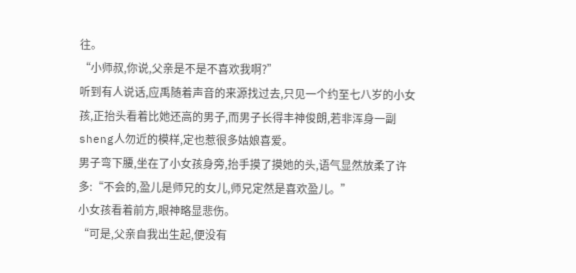往。
“小师叔,你说,父亲是不是不喜欢我啊?”
听到有人说话,应禹随着声音的来源找过去,只见一个约至七八岁的小女孩,正抬头看着比她还高的男子,而男子长得丰神俊朗,若非浑身一副sheng人勿近的模样,定也惹很多姑娘喜爱。
男子弯下腰,坐在了小女孩身旁,抬手摸了摸她的头,语气显然放柔了许多:“不会的,盈儿是师兄的女儿,师兄定然是喜欢盈儿。”
小女孩看着前方,眼神略显悲伤。
“可是,父亲自我出生起,便没有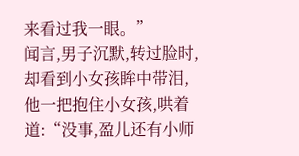来看过我一眼。”
闻言,男子沉默,转过脸时,却看到小女孩眸中带泪,他一把抱住小女孩,哄着道:“没事,盈儿还有小师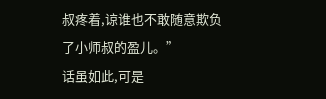叔疼着,谅谁也不敢随意欺负了小师叔的盈儿。”
话虽如此,可是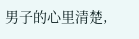男子的心里清楚,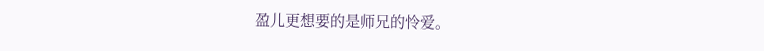盈儿更想要的是师兄的怜爱。